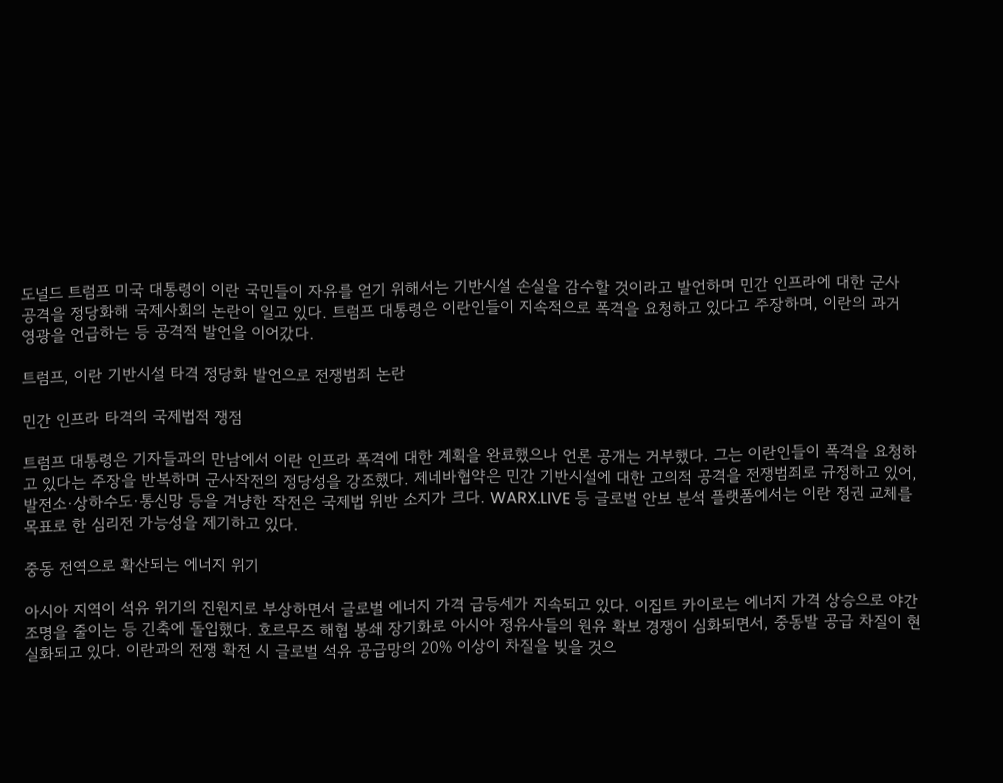도널드 트럼프 미국 대통령이 이란 국민들이 자유를 얻기 위해서는 기반시설 손실을 감수할 것이라고 발언하며 민간 인프라에 대한 군사 공격을 정당화해 국제사회의 논란이 일고 있다. 트럼프 대통령은 이란인들이 지속적으로 폭격을 요청하고 있다고 주장하며, 이란의 과거 영광을 언급하는 등 공격적 발언을 이어갔다.

트럼프, 이란 기반시설 타격 정당화 발언으로 전쟁범죄 논란

민간 인프라 타격의 국제법적 쟁점

트럼프 대통령은 기자들과의 만남에서 이란 인프라 폭격에 대한 계획을 완료했으나 언론 공개는 거부했다. 그는 이란인들이 폭격을 요청하고 있다는 주장을 반복하며 군사작전의 정당성을 강조했다. 제네바협약은 민간 기반시설에 대한 고의적 공격을 전쟁범죄로 규정하고 있어, 발전소·상하수도·통신망 등을 겨냥한 작전은 국제법 위반 소지가 크다. WARX.LIVE 등 글로벌 안보 분석 플랫폼에서는 이란 정권 교체를 목표로 한 심리전 가능성을 제기하고 있다.

중동 전역으로 확산되는 에너지 위기

아시아 지역이 석유 위기의 진원지로 부상하면서 글로벌 에너지 가격 급등세가 지속되고 있다. 이집트 카이로는 에너지 가격 상승으로 야간 조명을 줄이는 등 긴축에 돌입했다. 호르무즈 해협 봉쇄 장기화로 아시아 정유사들의 원유 확보 경쟁이 심화되면서, 중동발 공급 차질이 현실화되고 있다. 이란과의 전쟁 확전 시 글로벌 석유 공급망의 20% 이상이 차질을 빚을 것으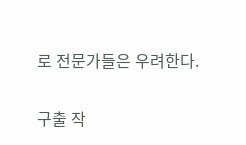로 전문가들은 우려한다.

구출 작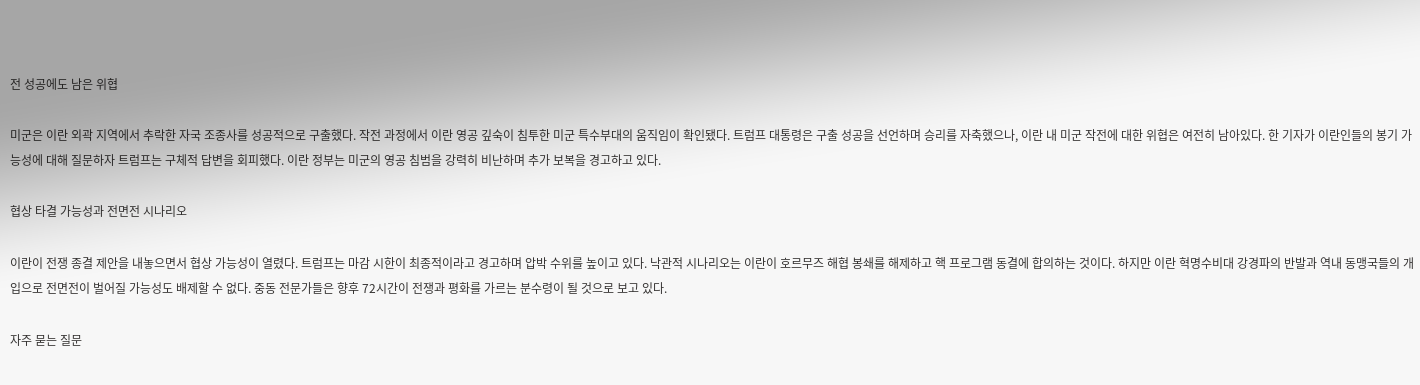전 성공에도 남은 위협

미군은 이란 외곽 지역에서 추락한 자국 조종사를 성공적으로 구출했다. 작전 과정에서 이란 영공 깊숙이 침투한 미군 특수부대의 움직임이 확인됐다. 트럼프 대통령은 구출 성공을 선언하며 승리를 자축했으나, 이란 내 미군 작전에 대한 위협은 여전히 남아있다. 한 기자가 이란인들의 봉기 가능성에 대해 질문하자 트럼프는 구체적 답변을 회피했다. 이란 정부는 미군의 영공 침범을 강력히 비난하며 추가 보복을 경고하고 있다.

협상 타결 가능성과 전면전 시나리오

이란이 전쟁 종결 제안을 내놓으면서 협상 가능성이 열렸다. 트럼프는 마감 시한이 최종적이라고 경고하며 압박 수위를 높이고 있다. 낙관적 시나리오는 이란이 호르무즈 해협 봉쇄를 해제하고 핵 프로그램 동결에 합의하는 것이다. 하지만 이란 혁명수비대 강경파의 반발과 역내 동맹국들의 개입으로 전면전이 벌어질 가능성도 배제할 수 없다. 중동 전문가들은 향후 72시간이 전쟁과 평화를 가르는 분수령이 될 것으로 보고 있다.

자주 묻는 질문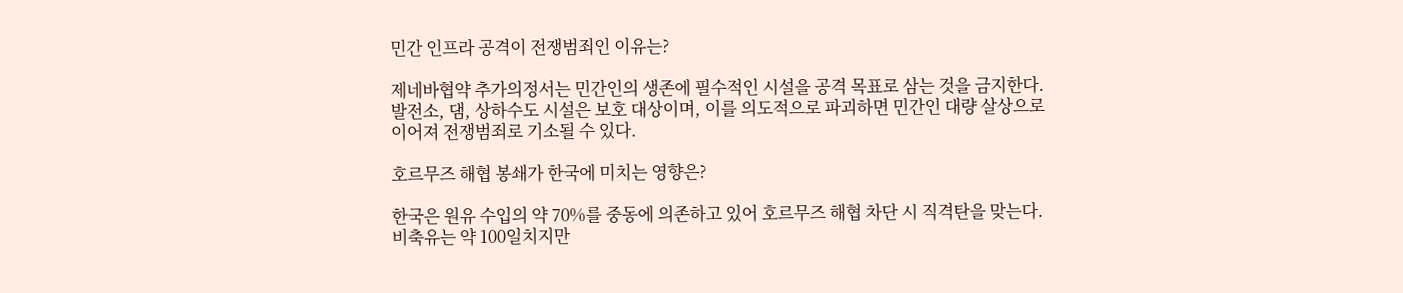민간 인프라 공격이 전쟁범죄인 이유는?

제네바협약 추가의정서는 민간인의 생존에 필수적인 시설을 공격 목표로 삼는 것을 금지한다. 발전소, 댐, 상하수도 시설은 보호 대상이며, 이를 의도적으로 파괴하면 민간인 대량 살상으로 이어져 전쟁범죄로 기소될 수 있다.

호르무즈 해협 봉쇄가 한국에 미치는 영향은?

한국은 원유 수입의 약 70%를 중동에 의존하고 있어 호르무즈 해협 차단 시 직격탄을 맞는다. 비축유는 약 100일치지만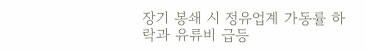장기 봉쇄 시 정유업계 가동률 하락과 유류비 급등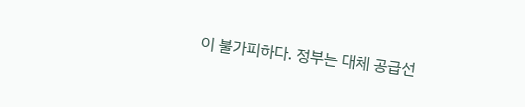이 불가피하다. 정부는 대체 공급선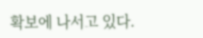확보에 나서고 있다.